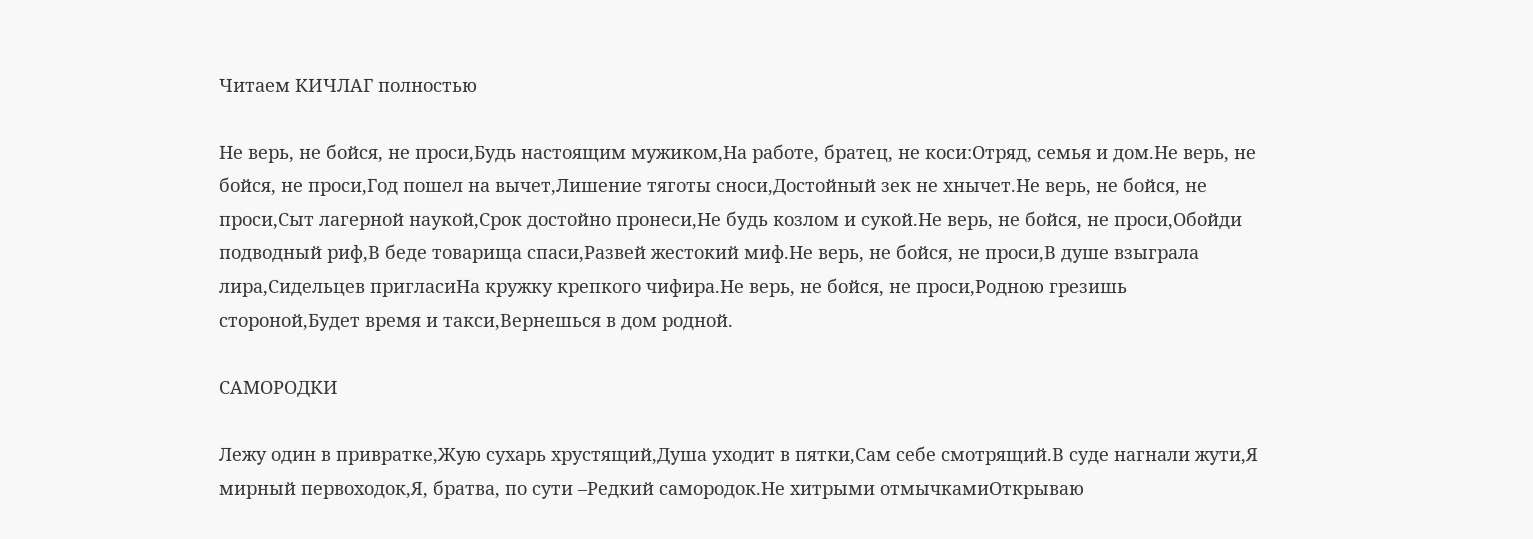Читаем КИЧЛАГ полностью

Не верь, не бойся, не проси,Будь настоящим мужиком,На работе, братец, не коси:Отряд, семья и дом.Не верь, не бойся, не проси,Год пошел на вычет,Лишение тяготы сноси,Достойный зек не хнычет.Не верь, не бойся, не проси,Сыт лагерной наукой,Срок достойно пронеси,Не будь козлом и сукой.Не верь, не бойся, не проси,Обойди подводный риф,В беде товарища спаси,Развей жестокий миф.Не верь, не бойся, не проси,В душе взыграла лира,Сидельцев пригласиНа кружку крепкого чифира.Не верь, не бойся, не проси,Родною грезишь стороной,Будет время и такси,Вернешься в дом родной.

САМОРОДКИ

Лежу один в привратке,Жую сухарь хрустящий,Душа уходит в пятки,Сам себе смотрящий.В суде нагнали жути,Я мирный первоходок,Я, братва, по сути –Редкий самородок.Не хитрыми отмычкамиОткрываю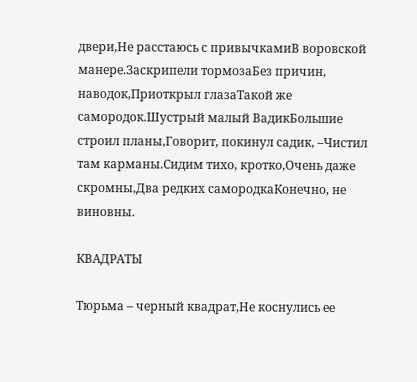двери,Не расстаюсь с привычкамиВ воровской манере.Заскрипели тормозаБез причин, наводок,Приоткрыл глазаТакой же самородок.Шустрый малый ВадикБольшие строил планы,Говорит, покинул садик, –Чистил там карманы.Сидим тихо, кротко,Очень даже скромны,Два редких самородкаКонечно, не виновны.

КВАДРАТЫ

Тюрьма – черный квадрат,Не коснулись ее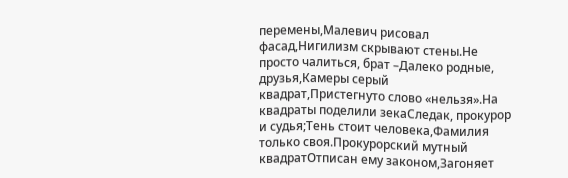перемены,Малевич рисовал фасад,Нигилизм скрывают стены.Не просто чалиться, брат –Далеко родные, друзья,Камеры серый квадрат,Пристегнуто слово «нельзя».На квадраты поделили зекаСледак, прокурор и судья;Тень стоит человека,Фамилия только своя.Прокурорский мутный квадратОтписан ему законом,Загоняет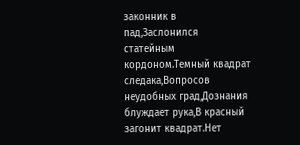законник в пад,Заслонился статейным кордоном.Темный квадрат следака,Вопросов неудобных град,Дознания блуждает рука,В красный загонит квадрат.Нет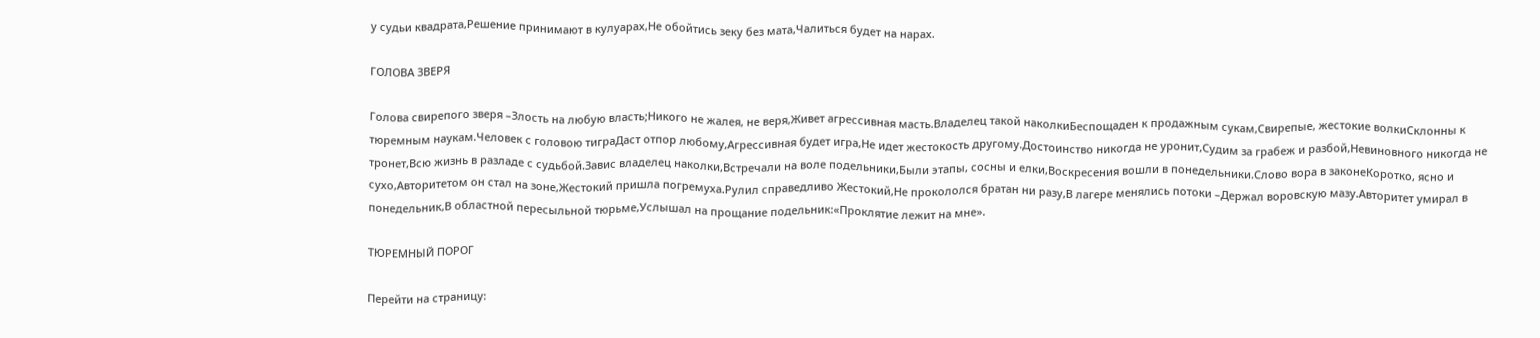у судьи квадрата,Решение принимают в кулуарах,Не обойтись зеку без мата,Чалиться будет на нарах.

ГОЛОВА ЗВЕРЯ

Голова свирепого зверя –Злость на любую власть;Никого не жалея, не веря,Живет агрессивная масть.Владелец такой наколкиБеспощаден к продажным сукам,Свирепые, жестокие волкиСклонны к тюремным наукам.Человек с головою тиграДаст отпор любому,Агрессивная будет игра,Не идет жестокость другому.Достоинство никогда не уронит,Судим за грабеж и разбой,Невиновного никогда не тронет,Всю жизнь в разладе с судьбой.Завис владелец наколки,Встречали на воле подельники,Были этапы, сосны и елки,Воскресения вошли в понедельники.Слово вора в законеКоротко, ясно и сухо,Авторитетом он стал на зоне,Жестокий пришла погремуха.Рулил справедливо Жестокий,Не прокололся братан ни разу,В лагере менялись потоки –Держал воровскую мазу.Авторитет умирал в понедельник,В областной пересыльной тюрьме,Услышал на прощание подельник:«Проклятие лежит на мне».

ТЮРЕМНЫЙ ПОРОГ

Перейти на страницу: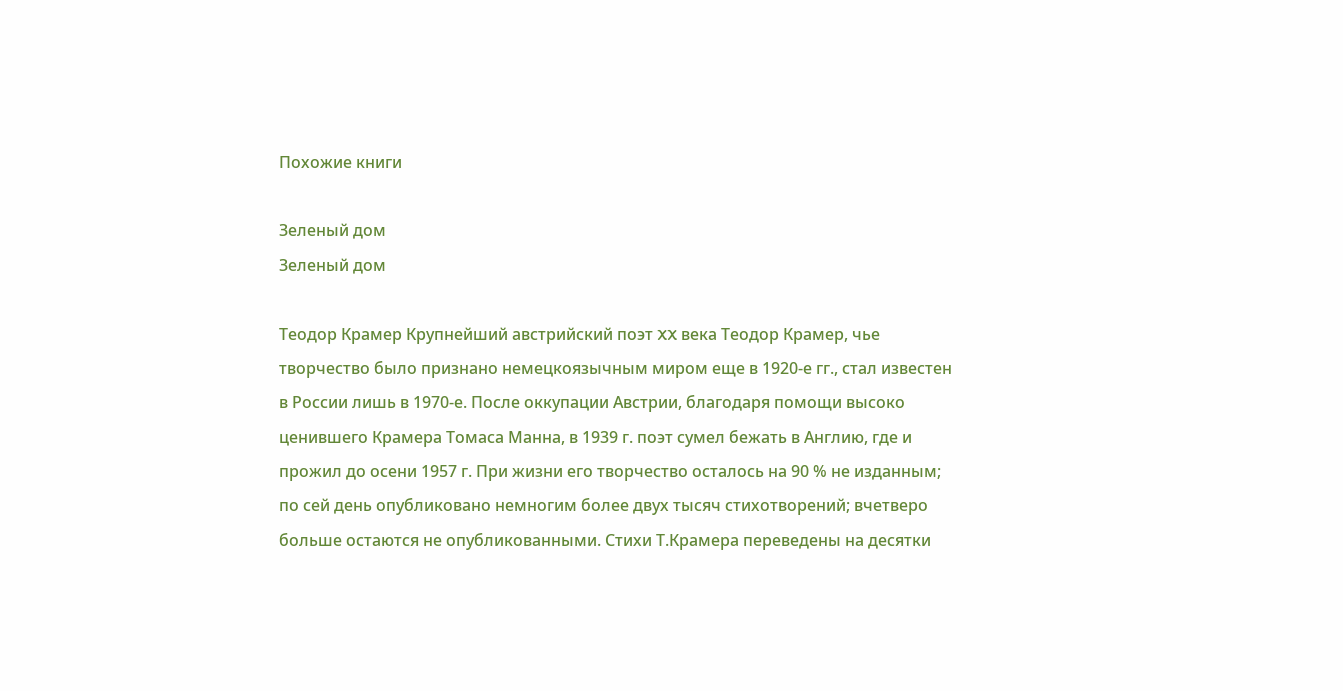Похожие книги

Зеленый дом
Зеленый дом

Теодор Крамер Крупнейший австрийский поэт XX века Теодор Крамер, чье творчество было признано немецкоязычным миром еще в 1920-е гг., стал известен в России лишь в 1970-е. После оккупации Австрии, благодаря помощи высоко ценившего Крамера Томаса Манна, в 1939 г. поэт сумел бежать в Англию, где и прожил до осени 1957 г. При жизни его творчество осталось на 90 % не изданным; по сей день опубликовано немногим более двух тысяч стихотворений; вчетверо больше остаются не опубликованными. Стихи Т.Крамера переведены на десятки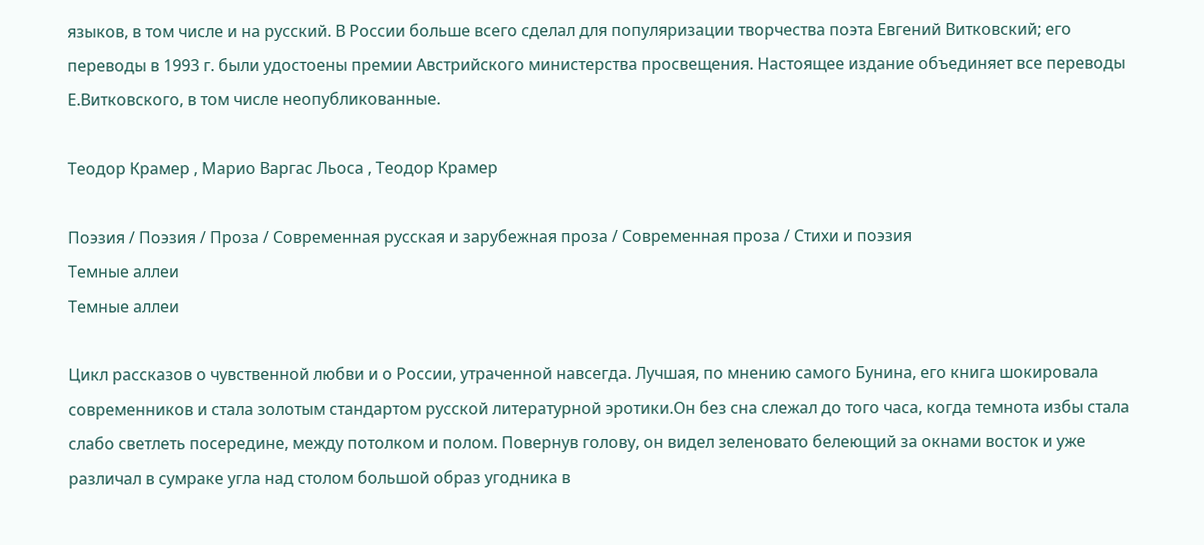языков, в том числе и на русский. В России больше всего сделал для популяризации творчества поэта Евгений Витковский; его переводы в 1993 г. были удостоены премии Австрийского министерства просвещения. Настоящее издание объединяет все переводы Е.Витковского, в том числе неопубликованные.

Теодор Крамер , Марио Варгас Льоса , Теодор Крамер

Поэзия / Поэзия / Проза / Современная русская и зарубежная проза / Современная проза / Стихи и поэзия
Темные аллеи
Темные аллеи

Цикл рассказов о чувственной любви и о России, утраченной навсегда. Лучшая, по мнению самого Бунина, его книга шокировала современников и стала золотым стандартом русской литературной эротики.Он без сна слежал до того часа, когда темнота избы стала слабо светлеть посередине, между потолком и полом. Повернув голову, он видел зеленовато белеющий за окнами восток и уже различал в сумраке угла над столом большой образ угодника в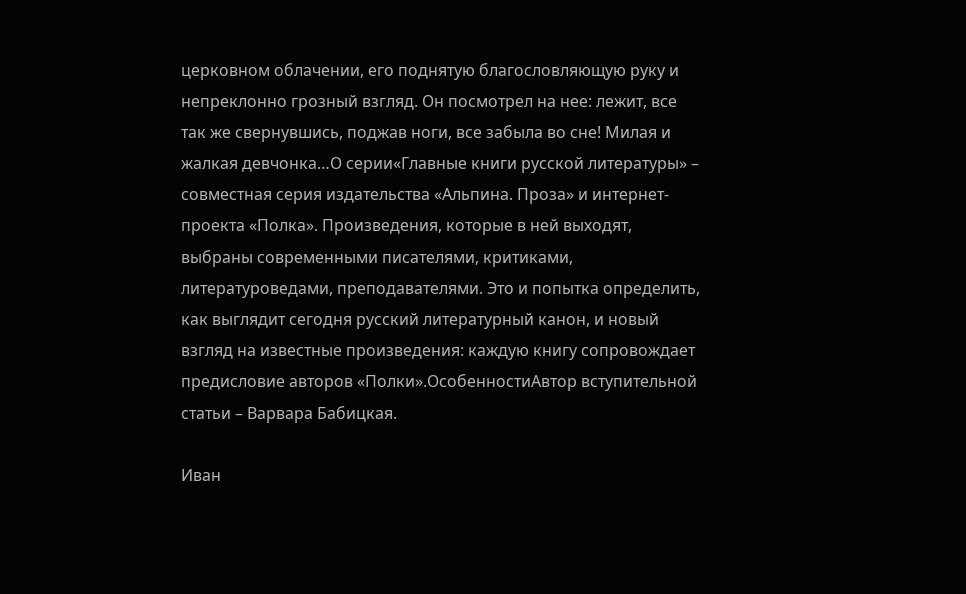церковном облачении, его поднятую благословляющую руку и непреклонно грозный взгляд. Он посмотрел на нее: лежит, все так же свернувшись, поджав ноги, все забыла во сне! Милая и жалкая девчонка…О серии«Главные книги русской литературы» – совместная серия издательства «Альпина. Проза» и интернет-проекта «Полка». Произведения, которые в ней выходят, выбраны современными писателями, критиками, литературоведами, преподавателями. Это и попытка определить, как выглядит сегодня русский литературный канон, и новый взгляд на известные произведения: каждую книгу сопровождает предисловие авторов «Полки».ОсобенностиАвтор вступительной статьи – Варвара Бабицкая.

Иван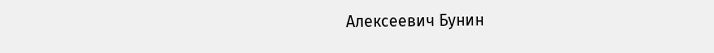Алексеевич Бунин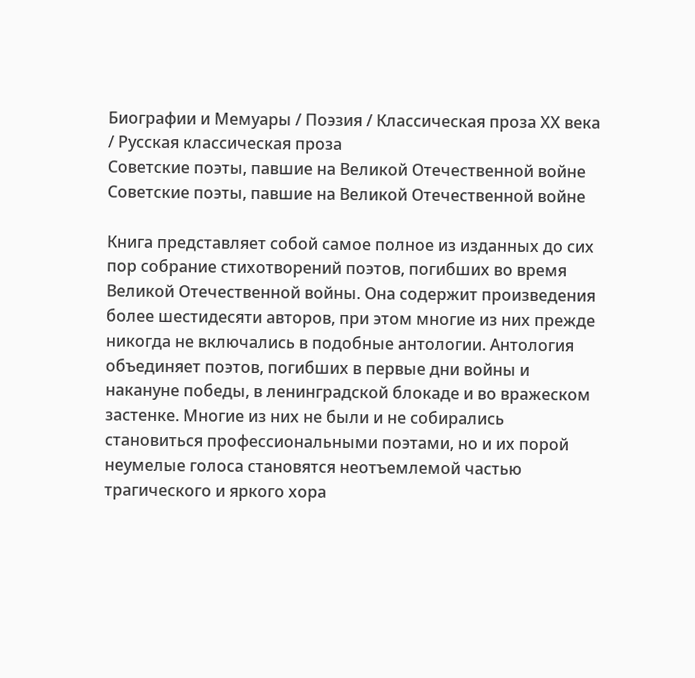Биографии и Мемуары / Поэзия / Классическая проза ХX века / Русская классическая проза
Советские поэты, павшие на Великой Отечественной войне
Советские поэты, павшие на Великой Отечественной войне

Книга представляет собой самое полное из изданных до сих пор собрание стихотворений поэтов, погибших во время Великой Отечественной войны. Она содержит произведения более шестидесяти авторов, при этом многие из них прежде никогда не включались в подобные антологии. Антология объединяет поэтов, погибших в первые дни войны и накануне победы, в ленинградской блокаде и во вражеском застенке. Многие из них не были и не собирались становиться профессиональными поэтами, но и их порой неумелые голоса становятся неотъемлемой частью трагического и яркого хора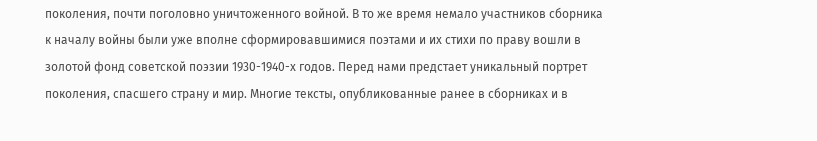поколения, почти поголовно уничтоженного войной. В то же время немало участников сборника к началу войны были уже вполне сформировавшимися поэтами и их стихи по праву вошли в золотой фонд советской поэзии 1930-1940-х годов. Перед нами предстает уникальный портрет поколения, спасшего страну и мир. Многие тексты, опубликованные ранее в сборниках и в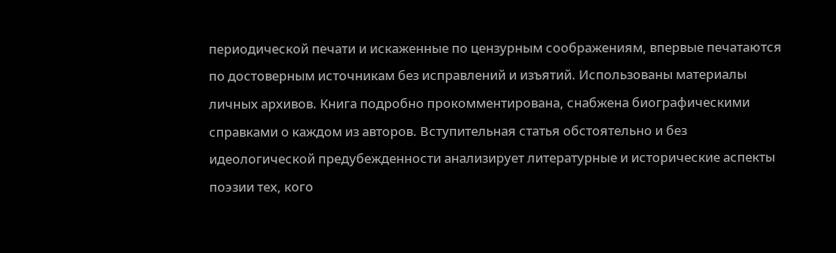периодической печати и искаженные по цензурным соображениям, впервые печатаются по достоверным источникам без исправлений и изъятий. Использованы материалы личных архивов. Книга подробно прокомментирована, снабжена биографическими справками о каждом из авторов. Вступительная статья обстоятельно и без идеологической предубежденности анализирует литературные и исторические аспекты поэзии тех, кого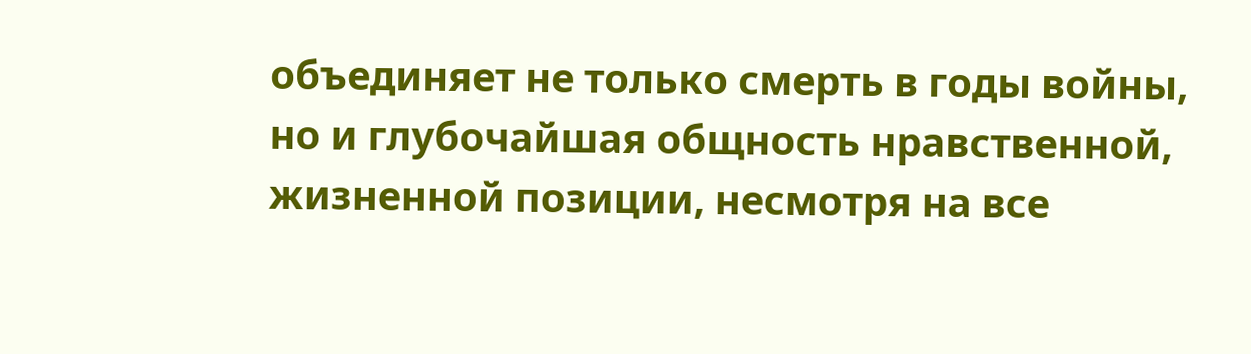объединяет не только смерть в годы войны, но и глубочайшая общность нравственной, жизненной позиции, несмотря на все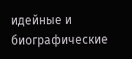идейные и биографические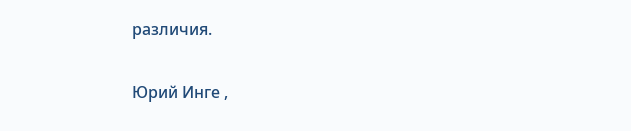различия.

Юрий Инге ,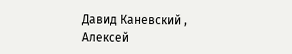Давид Каневский , Алексей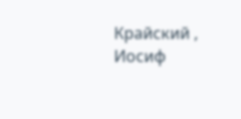Крайский , Иосиф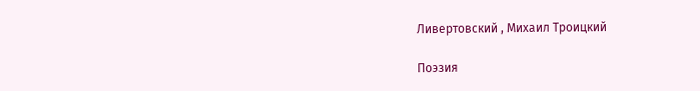Ливертовский , Михаил Троицкий

Поэзия